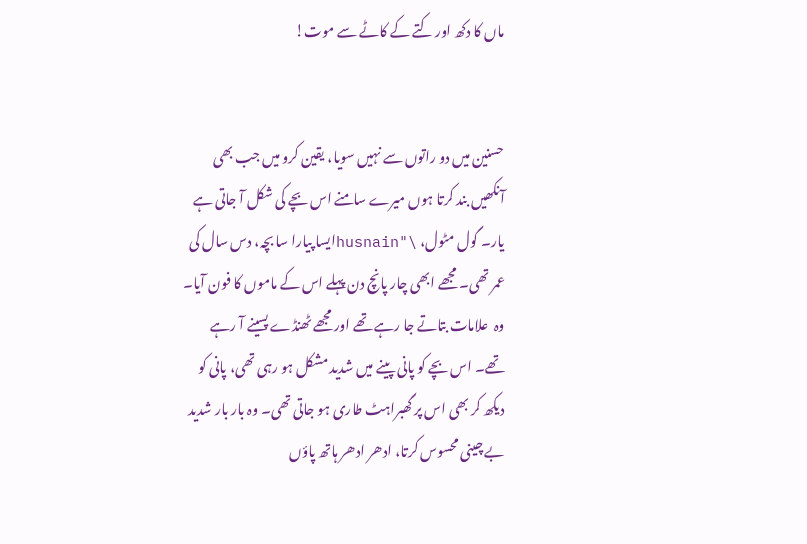ماں کا دکھ اور کتے کے کاٹے سے موت!


حسنین میں دو راتوں سے نہیں سویا، یقین کرو میں جب بھی آنکھیں بند کرتا ہوں میرے سامنے اس بچے کی شکل آ جاتی ہے یار۔ گول مٹول، \"husnainایسا پیارا سا بچہ، دس سال کی عمر تھی۔ مجھے ابھی چار پانچ دن پہلے اس کے ماموں کا فون آیا۔ وہ  علامات بتاتے جا رہے تھے اور مجھے ٹھنڈے پسینے آ رہے تھے۔ اس بچے کو پانی پینے میں شدید مشکل ہو رہی تھی، پانی کو دیکھ کر بھی اس پر گھبراہٹ طاری ہو جاتی تھی۔ وہ بار بار شدید بے چینی محسوس کرتا، ادھر ادھر ہاتھ پاؤں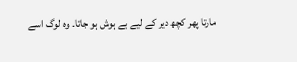مارتا پھر کچھ دیر کے لیے بے ہوش ہو جاتا۔ وہ لوگ اسے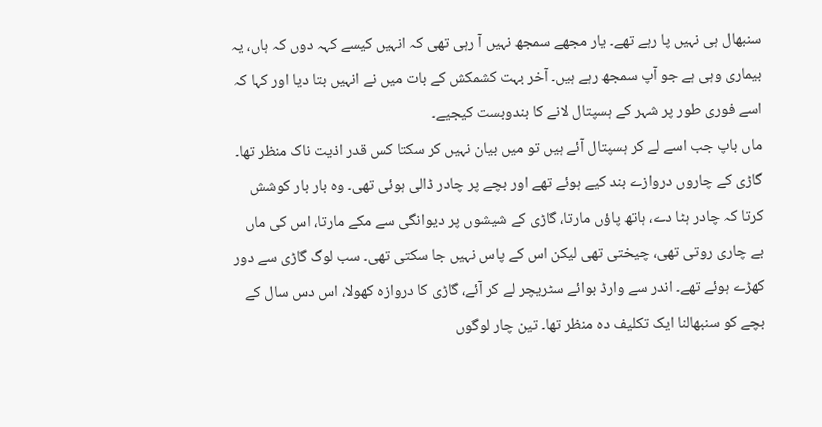سنبھال ہی نہیں پا رہے تھے۔ یار مجھے سمجھ نہیں آ رہی تھی کہ انہیں کیسے کہہ دوں کہ ہاں، یہ بیماری وہی ہے جو آپ سمجھ رہے ہیں۔ آخر بہت کشمکش کے بات میں نے انہیں بتا دیا اور کہا کہ اسے فوری طور پر شہر کے ہسپتال لانے کا بندوبست کیجیے۔
ماں باپ جب اسے لے کر ہسپتال آئے ہیں تو میں بیان نہیں کر سکتا کس قدر اذیت ناک منظر تھا۔ گاڑی کے چاروں دروازے بند کیے ہوئے تھے اور بچے پر چادر ڈالی ہوئی تھی۔ وہ بار بار کوشش کرتا کہ چادر ہٹا دے، ہاتھ پاؤں مارتا، گاڑی کے شیشوں پر دیوانگی سے مکے مارتا، اس کی ماں بے چاری روتی تھی، چیختی تھی لیکن اس کے پاس نہیں جا سکتی تھی۔ سب لوگ گاڑی سے دور کھڑے ہوئے تھے۔ اندر سے وارڈ بوائے سٹریچر لے کر آئے، گاڑی کا دروازہ کھولا، اس دس سال کے بچے کو سنبھالنا ایک تکلیف دہ منظر تھا۔ تین چار لوگوں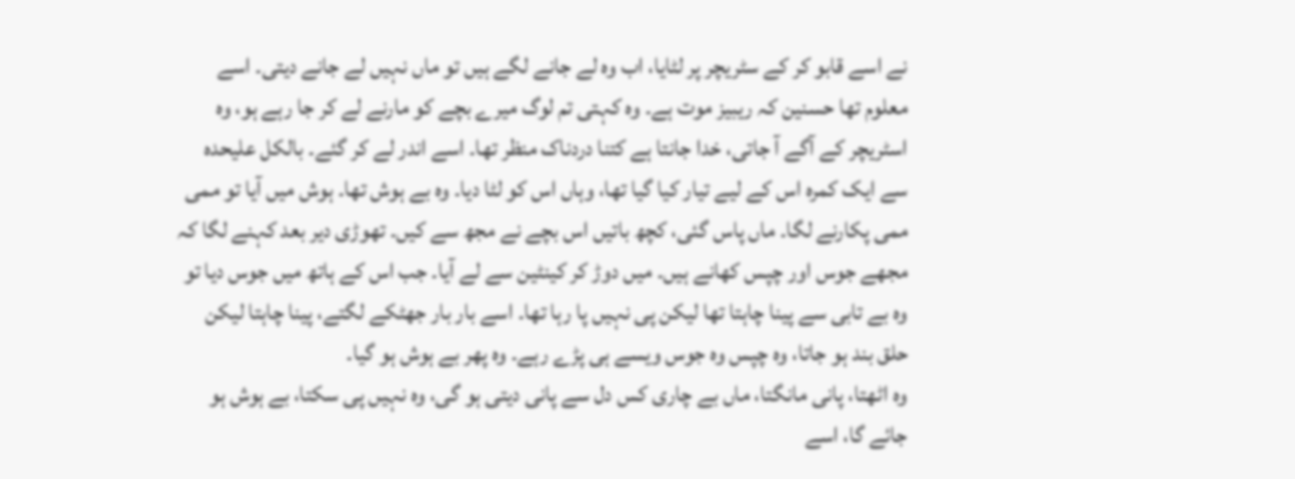نے اسے قابو کر کے سٹریچر پر لٹایا، اب وہ لے جانے لگے ہیں تو ماں نہیں لے جانے دیتی۔ اسے معلوم تھا حسنین کہ ریبیز موت ہے۔ وہ کہتی تم لوگ میرے بچے کو مارنے لے کر جا رہے ہو، وہ اسٹریچر کے آگے آ جاتی، خدا جانتا ہے کتنا دردناک منظر تھا۔ اسے اندر لے کر گئے۔ بالکل علیحدہ سے ایک کمرہ اس کے لیے تیار کیا گیا تھا، وہاں اس کو لٹا دیا۔ وہ بے ہوش تھا۔ ہوش میں آیا تو ممی ممی پکارنے لگا۔ ماں پاس گئی، کچھ باتیں اس بچے نے مجھ سے کیں۔ تھوڑی دیر بعد کہنے لگا کہ مجھے جوس اور چپس کھانے ہیں۔ میں دوڑ کر کینٹین سے لے آیا۔ جب اس کے ہاتھ میں جوس دیا تو وہ بے تابی سے پینا چاہتا تھا لیکن پی نہیں پا رہا تھا۔ اسے بار بار جھٹکے لگتے، پینا چاہتا لیکن حلق بند ہو جاتا، وہ چپس وہ جوس ویسے ہی پڑے رہے۔ وہ پھر بے ہوش ہو گیا۔
وہ اٹھتا، پانی مانگتا، ماں بے چاری کس دل سے پانی دیتی ہو گی، وہ نہیں پی سکتا، بے ہوش ہو جائے گا، اسے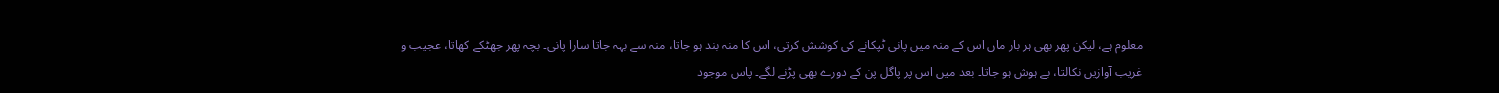معلوم ہے، لیکن پھر بھی ہر بار ماں اس کے منہ میں پانی ٹپکانے کی کوشش کرتی، اس کا منہ بند ہو جاتا، منہ سے بہہ جاتا سارا پانی۔ بچہ پھر جھٹکے کھاتا، عجیب و غریب آوازیں نکالتا، بے ہوش ہو جاتا۔ بعد میں اس پر پاگل پن کے دورے بھی پڑنے لگے۔ پاس موجود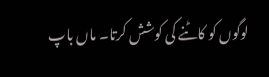لوگوں کو کاٹنے کی کوشش کرتا۔ ماں باپ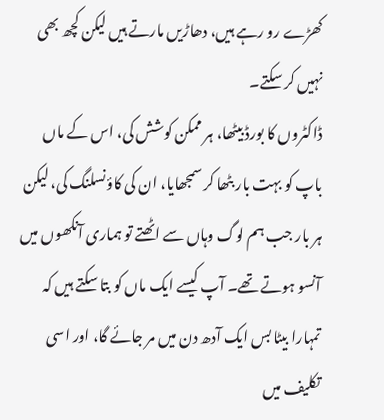کھڑے رو رہے ہیں، دھاڑیں مارتے ہیں لیکن کچھ بھی نہیں کر سکتے۔
ڈاکٹروں کا بورڈ بیٹھا، ہر ممکن کوشش کی، اس کے ماں باپ کو بہت بار بٹھا کر سمجھایا، ان کی کاؤنسلنگ کی، لیکن ہر بار جب ہم لوگ وہاں سے اٹھتے تو ہماری آنکھوں میں آنسو ہوتے تھے۔ آپ کیسے ایک ماں کو بتا سکتے ہیں کہ تمہارا بیٹا بس ایک آدھ دن میں مر جائے گا، اور اسی تکلیف میں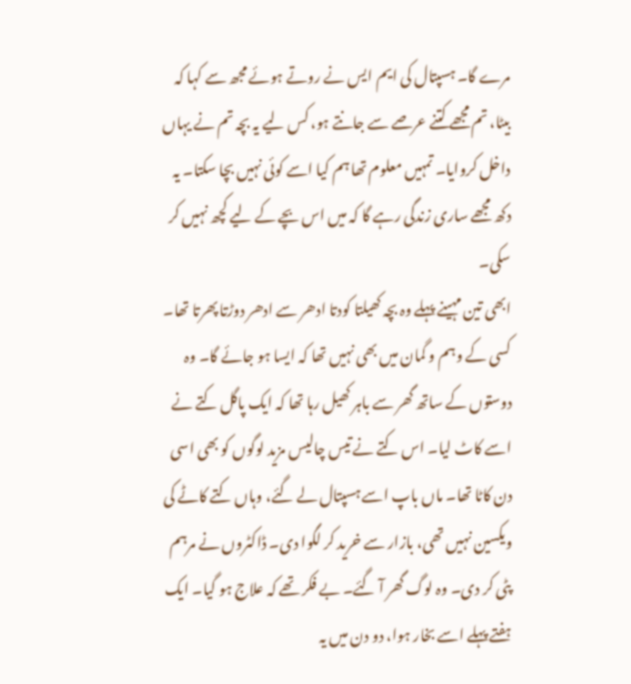مرے گا۔ ہسپتال کی ایم ایس نے روتے ہوئے مجھ سے کہا کہ بیٹا، تم مجھے کتنے عرصے سے جانتے ہو، کس لیے یہ بچہ تم نے یہاں داخل کروایا۔ تمہیں معلوم تھا ہم کیا اسے کوئی نہیں بچا سکتا۔ یہ دکھ مجھے ساری زندگی رہے گا کہ میں اس بچے کے لیے کچھ نہیں کر سکی۔
ابھی تین مہینے پہلے وہ بچہ کھیلتا کودتا ادھر سے ادھر دوڑتا پھرتا تھا۔ کسی کے وہم و گمان میں بھی نہیں تھا کہ ایسا ہو جائے گا۔ وہ دوستوں کے ساتھ گھر سے باہر کھیل رہا تھا کہ ایک پاگل کتے نے اسے کاٹ لیا۔ اس کتے نے تیس چالیس مزید لوگوں کو بھی اسی دن کاٹا تھا۔ ماں باپ اسے ہسپتال لے گئے، وہاں کتے کاٹے کی ویکسین نہیں تھی، بازار سے خرید کر لگوا دی۔ ڈاکٹروں نے مرہم پٹی کر دی۔ وہ لوگ گھر آ گئے۔ بے فکر تھے کہ علاج ہو گیا۔ ایک ہفتے پہلے اسے بخار ہوا، دو دن میں یہ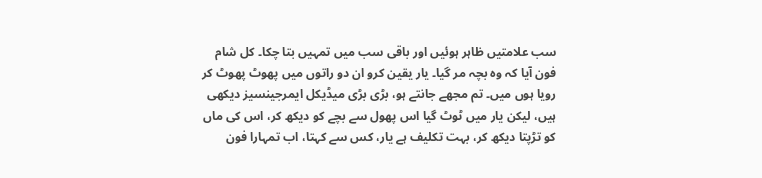سب علامتیں ظاہر ہوئیں اور باقی سب میں تمہیں بتا چکا۔ کل شام فون آیا کہ وہ بچہ مر گیا۔ یار یقین کرو ان دو راتوں میں پھوٹ پھوٹ کر رویا ہوں میں۔ تم مجھے جانتے ہو، بڑی بڑی میڈیکل ایمرجینسیز دیکھی ہیں، لیکن یار میں ٹوٹ گیا اس پھول سے بچے کو دیکھ کر، اس کی ماں کو تڑپتا دیکھ کر، بہت تکلیف ہے یار، کس سے کہتا، اب تمہارا فون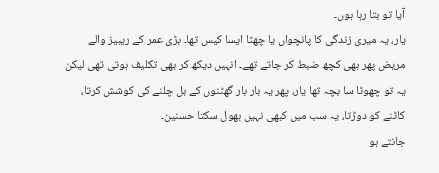آیا تو بتا رہا ہوں۔
یار، یہ میری زندگی کا پانچواں یا چھٹا ایسا کیس تھا۔ بڑی عمر کے ریبیز والے مریض پھر بھی کچھ ضبط کر جاتے تھے۔ انہیں دیکھ کر بھی تکلیف ہوتی تھی لیکن یہ تو چھوٹا سا بچہ تھا یار، پھر یہ بار بار گھٹنوں کے بل چلنے کی کوشش کرتا، کاٹنے کو دوڑتا، یہ سب میں کبھی نہیں بھول سکتا حسنین۔
جانتے ہو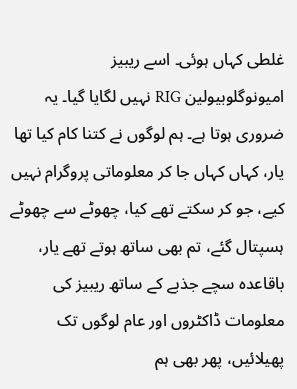غلطی کہاں ہوئی۔ اسے ریبیز امیونوگلوبیولین RIG نہیں لگایا گیا۔ یہ ضروری ہوتا ہے۔ ہم لوگوں نے کتنا کام کیا تھا یار، کہاں کہاں جا کر معلوماتی پروگرام نہیں کیے، جو کر سکتے تھے کیا، چھوٹے سے چھوٹے ہسپتال گئے، تم بھی ساتھ ہوتے تھے یار، باقاعدہ سچے جذبے کے ساتھ ریبیز کی معلومات ڈاکٹروں اور عام لوگوں تک پھیلائیں، پھر بھی ہم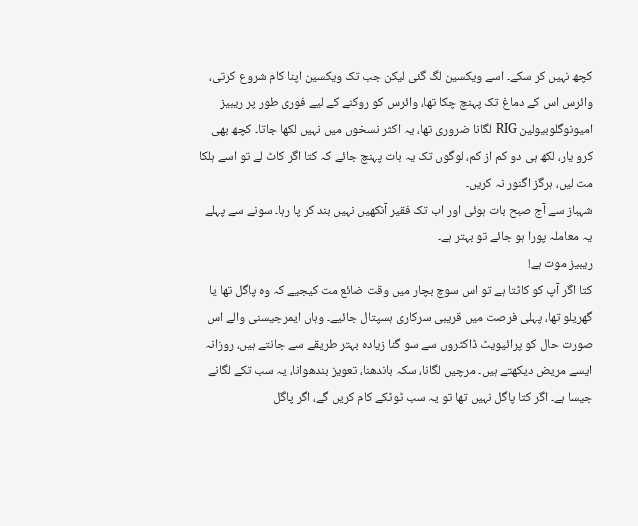کچھ نہیں کر سکے۔ اسے ویکسین لگ گئی لیکن جب تک ویکسین اپنا کام شروع کرتی، وائرس اس کے دماغ تک پہنچ چکا تھا، وائرس کو روکنے کے لیے فوری طور پر ریبیز امیونوگلوبیولین RIG لگانا ضروری تھا، یہ اکثر نسخوں میں نہیں لکھا جاتا۔ کچھ بھی کرو یار، لکھ ہی دو کم از کم، لوگوں تک یہ بات پہنچ جائے کہ کتا اگر کاٹ لے تو اسے ہلکا مت لیں، ہرگز اگنور نہ کریں۔
شہباز سے آج صبح بات ہوئی اور اب تک فقیر آنکھیں نہیں بند کر پا رہا۔ سونے سے پہلے یہ معاملہ پورا ہو جائے تو بہتر ہے۔
ریبیز موت ہے!
کتا اگر آپ کو کاٹتا ہے تو اس سوچ بچار میں وقت ضائع مت کیجیے کہ وہ پاگل تھا یا گھریلو تھا، پہلی فرصت میں قریبی سرکاری ہسپتال جائیے۔ وہاں ایمرجیسنی والے اس صورت حال کو پرائیویٹ ڈاکٹروں سے سو گنا زیادہ بہتر طریقے سے جانتے ہیں، روزانہ ایسے مریض دیکھتے ہیں۔ مرچیں لگانا، سکہ باندھنا، تعویز بندھوانا، یہ سب تکے لگانے جیسا ہے۔ اگر کتا پاگل نہیں تھا تو یہ سب ٹوٹکے کام کریں گے، اگر پاگل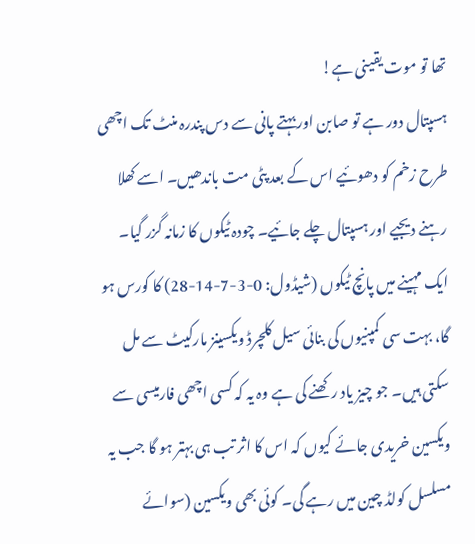تھا تو موت یقینی ہے!
ہسپتال دور ہے تو صابن اور بہتے پانی سے دس پندرہ منٹ تک اچھی طرح زخم کو دھوئیے اس کے بعد پٹی مت باندھیں۔ اسے کھلا رہنے دیجیے اور ہسپتال چلے جائیے۔ چودہ ٹیکوں کا زمانہ گزر گیا۔ ایک مہینے میں پانچ ٹیکوں (شیڈول: 0-3-7-14-28) کا کورس ہو گا، بہت سی کمپنیوں کی بنائی سیل کلچرڈ ویکسینز مارکیٹ سے مل سکتی ہیں۔ جو چیز یاد رکھنے کی ہے وہ یہ کہ کسی اچھی فارمیسی سے ویکسین خریدی جائے کیوں کہ اس کا اثر تب ہی بہتر ہو گا جب یہ مسلسل کولڈ چین میں رہے گی۔ کوئی بھی ویکسین (سوائے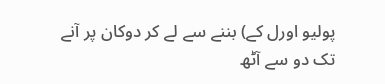پولیو اورل کے) بننے سے لے کر دوکان پر آنے تک دو سے آٹھ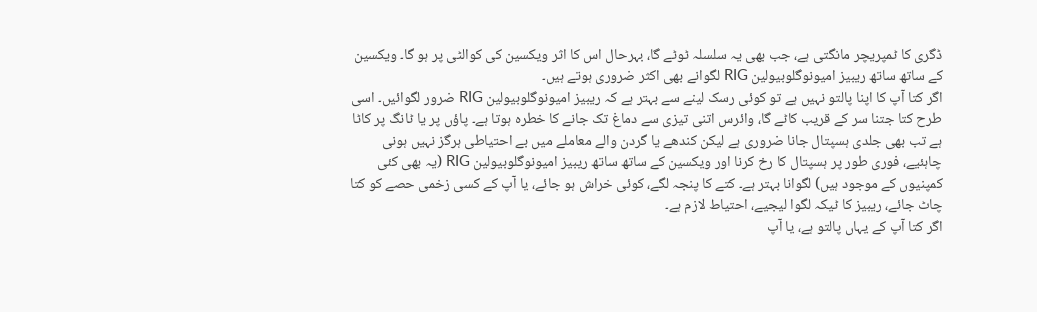ڈگری کا ٹمپریچر مانگتی ہے، جب بھی یہ سلسلہ ٹوٹے گا، بہرحال اس کا اثر ویکسین کی کوالٹی پر ہو گا۔ ویکسین کے ساتھ ساتھ ریبیز امیونوگلوبیولین RIG لگوانے بھی اکثر ضروری ہوتے ہیں۔
اگر کتا آپ کا اپنا پالتو نہیں ہے تو کوئی رسک لینے سے بہتر ہے کہ ریبیز امیونوگلوبیولین RIG ضرور لگوائیں۔ اسی طرح کتا جتنا سر کے قریب کاٹے گا، وائرس اتنی تیزی سے دماغ تک جانے کا خطرہ ہوتا ہے۔ پاؤں پر یا ٹانگ پر کاٹا ہے تب بھی جلدی ہسپتال جانا ضروری ہے لیکن کندھے یا گردن والے معاملے میں بے احتیاطی ہرگز نہیں ہونی چاہئیے، فوری طور پر ہسپتال کا رخ کرنا اور ویکسین کے ساتھ ساتھ ریبیز امیونوگلوبیولین RIG (یہ بھی کئی کمپنیوں کے موجود ہیں) لگوانا بہتر ہے۔ کتے کا پنجہ لگے، کوئی خراش ہو جائے، یا آپ کے کسی زخمی حصے کو کتا چاٹ جائے، ریبیز کا ٹیکہ لگوا لیجیے، احتیاط لازم ہے۔
اگر کتا آپ کے یہاں پالتو ہے، یا آپ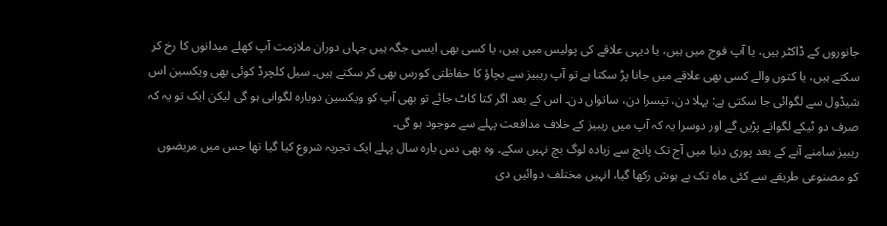جانوروں کے ڈاکٹر ہیں، یا آپ فوج میں ہیں، یا دیہی علاقے کی پولیس میں ہیں، یا کسی بھی ایسی جگہ ہیں جہاں دوران ملازمت آپ کھلے میدانوں کا رخ کر سکتے ہیں، یا کتوں والے کسی بھی علاقے میں جانا پڑ سکتا ہے تو آپ ریبیز سے بچاؤ کا حفاظتی کورس بھی کر سکتے ہیں۔ سیل کلچرڈ کوئی بھی ویکسین اس شیڈول سے لگوائی جا سکتی ہے: پہلا دن، تیسرا دن، ساتواں دن۔ اس کے بعد اگر کتا کاٹ جائے تو بھی آپ کو ویکسین دوبارہ لگوانی ہو گی لیکن ایک تو یہ کہ صرف دو ٹیکے لگوانے پڑیں گے اور دوسرا یہ کہ آپ میں ریبیز کے خلاف مدافعت پہلے سے موجود ہو گی۔
ریبیز سامنے آنے کے بعد پوری دنیا میں آج تک پانچ سے زیادہ لوگ بچ نہیں سکے۔ وہ بھی دس بارہ سال پہلے ایک تجربہ شروع کیا گیا تھا جس میں مریضوں کو مصنوعی طریقے سے کئی ماہ تک بے ہوش رکھا گیا، انہیں مختلف دوائیں دی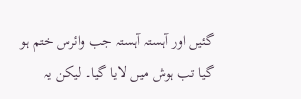گئیں اور آہستہ آہستہ جب وائرس ختم ہو گیا تب ہوش میں لایا گیا۔ لیکن یہ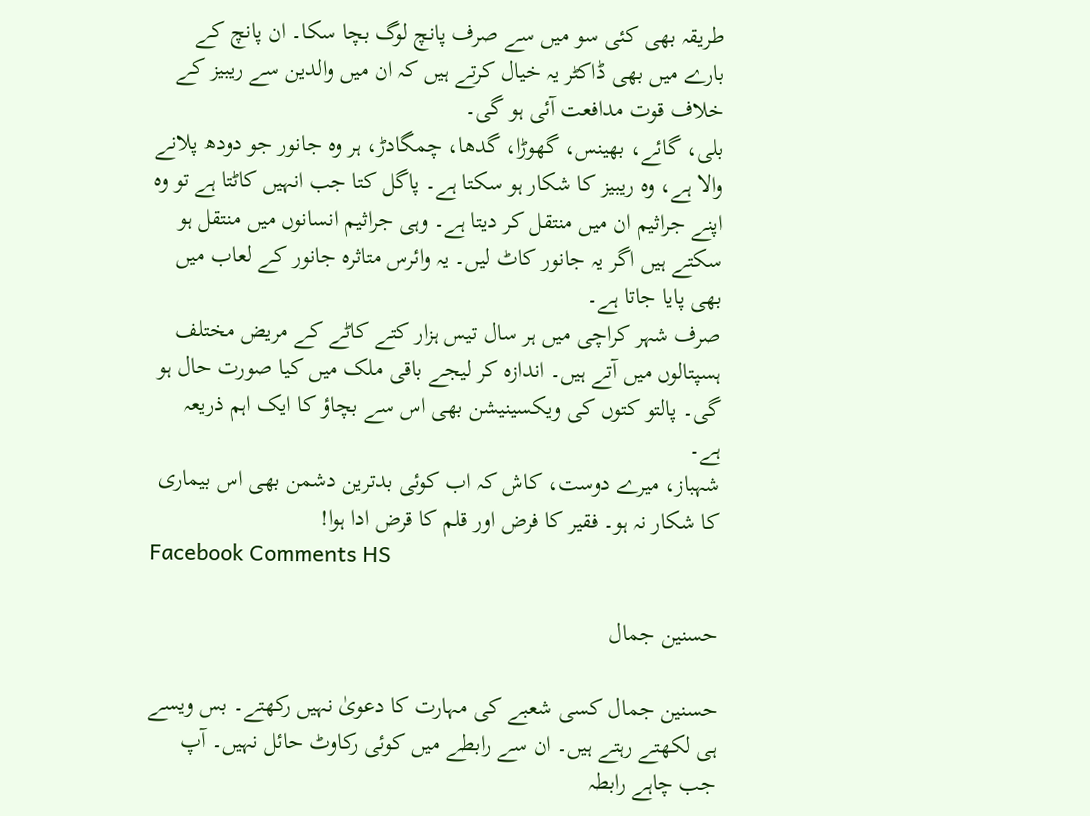طریقہ بھی کئی سو میں سے صرف پانچ لوگ بچا سکا۔ ان پانچ کے بارے میں بھی ڈاکٹر یہ خیال کرتے ہیں کہ ان میں والدین سے ریبیز کے خلاف قوت مدافعت آئی ہو گی۔
بلی، گائے، بھینس، گھوڑا، گدھا، چمگادڑ، ہر وہ جانور جو دودھ پلانے والا ہے، وہ ریبیز کا شکار ہو سکتا ہے۔ پاگل کتا جب انہیں کاٹتا ہے تو وہ اپنے جراثیم ان میں منتقل کر دیتا ہے۔ وہی جراثیم انسانوں میں منتقل ہو سکتے ہیں اگر یہ جانور کاٹ لیں۔ یہ وائرس متاثرہ جانور کے لعاب میں بھی پایا جاتا ہے۔
صرف شہر کراچی میں ہر سال تیس ہزار کتے کاٹے کے مریض مختلف ہسپتالوں میں آتے ہیں۔ اندازہ کر لیجے باقی ملک میں کیا صورت حال ہو گی۔ پالتو کتوں کی ویکسینیشن بھی اس سے بچاؤ کا ایک اہم ذریعہ ہے۔
شہباز، میرے دوست، کاش کہ اب کوئی بدترین دشمن بھی اس بیماری کا شکار نہ ہو۔ فقیر کا فرض اور قلم کا قرض ادا ہوا!
Facebook Comments HS

حسنین جمال

حسنین جمال کسی شعبے کی مہارت کا دعویٰ نہیں رکھتے۔ بس ویسے ہی لکھتے رہتے ہیں۔ ان سے رابطے میں کوئی رکاوٹ حائل نہیں۔ آپ جب چاہے رابطہ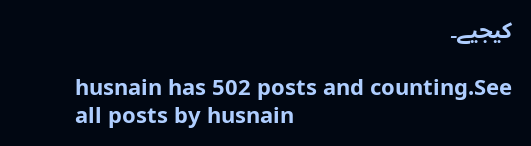کیجیے۔

husnain has 502 posts and counting.See all posts by husnain